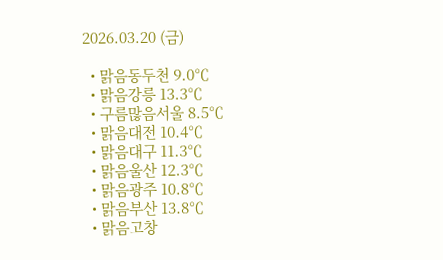2026.03.20 (금)

  • 맑음동두천 9.0℃
  • 맑음강릉 13.3℃
  • 구름많음서울 8.5℃
  • 맑음대전 10.4℃
  • 맑음대구 11.3℃
  • 맑음울산 12.3℃
  • 맑음광주 10.8℃
  • 맑음부산 13.8℃
  • 맑음고창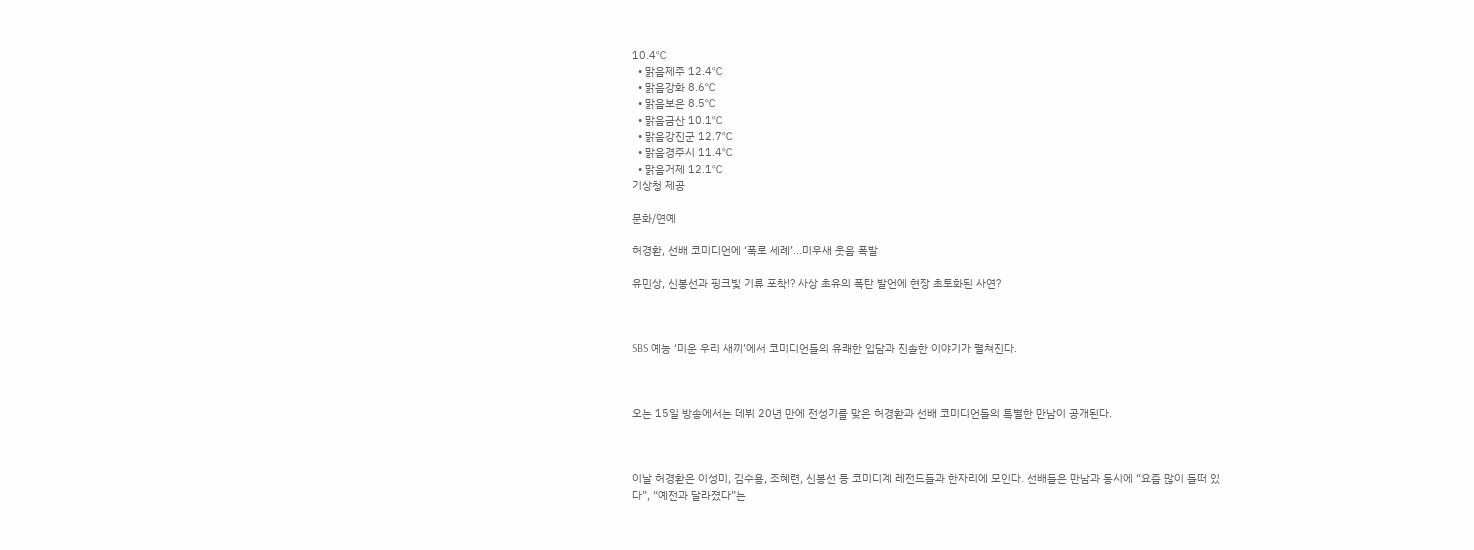10.4℃
  • 맑음제주 12.4℃
  • 맑음강화 8.6℃
  • 맑음보은 8.5℃
  • 맑음금산 10.1℃
  • 맑음강진군 12.7℃
  • 맑음경주시 11.4℃
  • 맑음거제 12.1℃
기상청 제공

문화/연예

허경환, 선배 코미디언에 ‘폭로 세례’…미우새 웃음 폭발

유민상, 신봉선과 핑크빛 기류 포착!? 사상 초유의 폭탄 발언에 현장 초토화된 사연?



SBS 예능 ‘미운 우리 새끼’에서 코미디언들의 유쾌한 입담과 진솔한 이야기가 펼쳐진다.



오는 15일 방송에서는 데뷔 20년 만에 전성기를 맞은 허경환과 선배 코미디언들의 특별한 만남이 공개된다.



이날 허경환은 이성미, 김수용, 조혜련, 신봉선 등 코미디계 레전드들과 한자리에 모인다. 선배들은 만남과 동시에 “요즘 많이 들떠 있다”, “예전과 달라졌다”는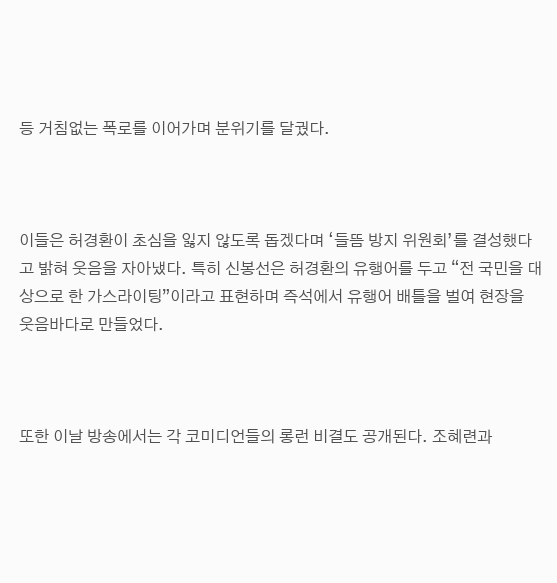등 거침없는 폭로를 이어가며 분위기를 달궜다.



이들은 허경환이 초심을 잃지 않도록 돕겠다며 ‘들뜸 방지 위원회’를 결성했다고 밝혀 웃음을 자아냈다. 특히 신봉선은 허경환의 유행어를 두고 “전 국민을 대상으로 한 가스라이팅”이라고 표현하며 즉석에서 유행어 배틀을 벌여 현장을 웃음바다로 만들었다.



또한 이날 방송에서는 각 코미디언들의 롱런 비결도 공개된다. 조혜련과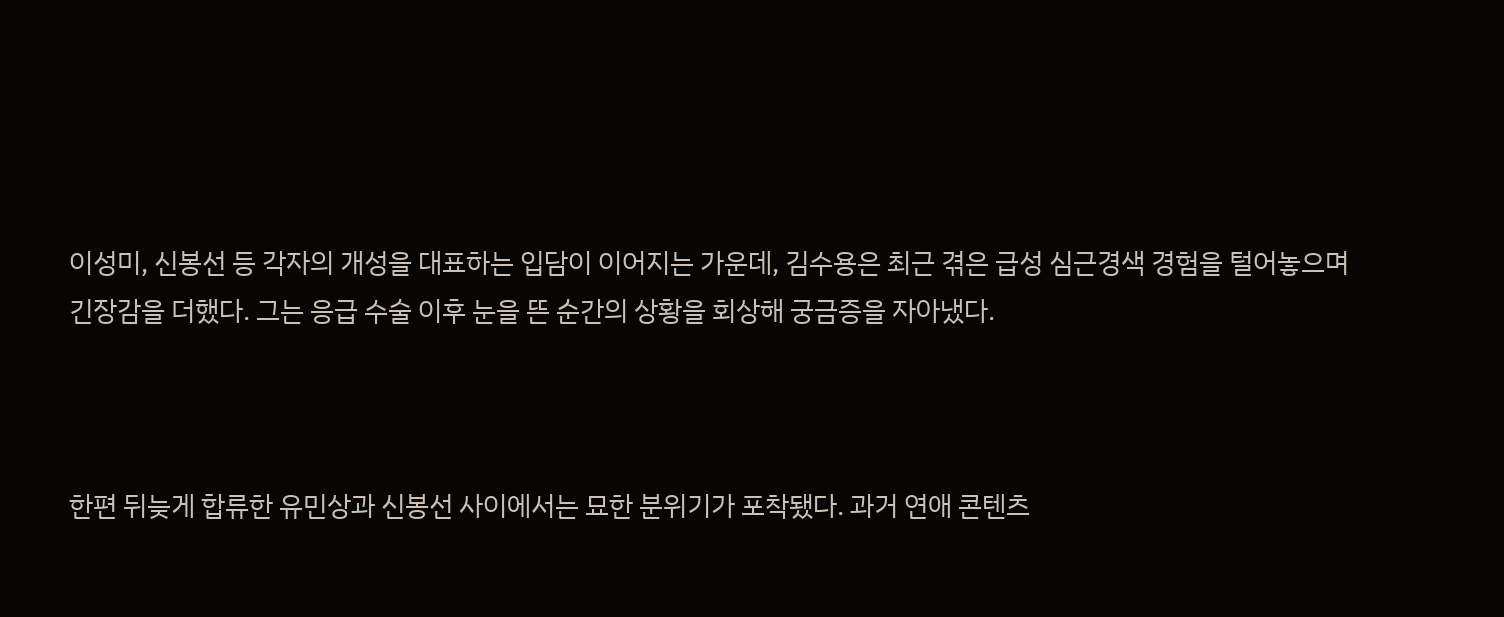이성미, 신봉선 등 각자의 개성을 대표하는 입담이 이어지는 가운데, 김수용은 최근 겪은 급성 심근경색 경험을 털어놓으며 긴장감을 더했다. 그는 응급 수술 이후 눈을 뜬 순간의 상황을 회상해 궁금증을 자아냈다.



한편 뒤늦게 합류한 유민상과 신봉선 사이에서는 묘한 분위기가 포착됐다. 과거 연애 콘텐츠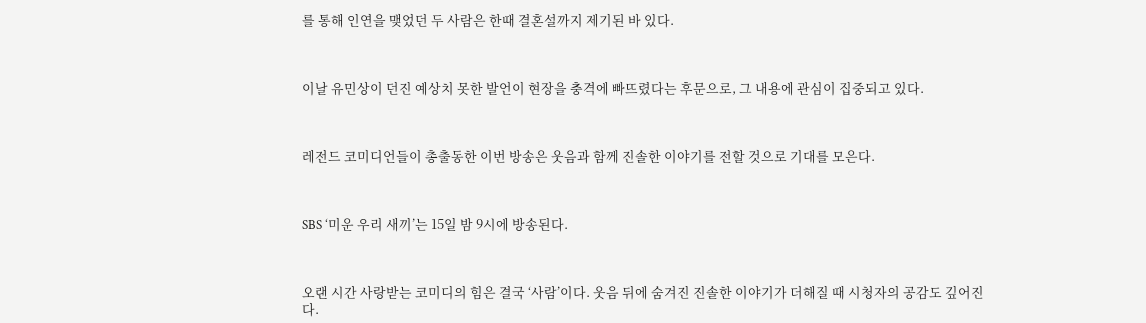를 통해 인연을 맺었던 두 사람은 한때 결혼설까지 제기된 바 있다.



이날 유민상이 던진 예상치 못한 발언이 현장을 충격에 빠뜨렸다는 후문으로, 그 내용에 관심이 집중되고 있다.



레전드 코미디언들이 총출동한 이번 방송은 웃음과 함께 진솔한 이야기를 전할 것으로 기대를 모은다.



SBS ‘미운 우리 새끼’는 15일 밤 9시에 방송된다.



오랜 시간 사랑받는 코미디의 힘은 결국 ‘사람’이다. 웃음 뒤에 숨겨진 진솔한 이야기가 더해질 때 시청자의 공감도 깊어진다.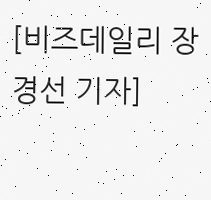[비즈데일리 장경선 기자]